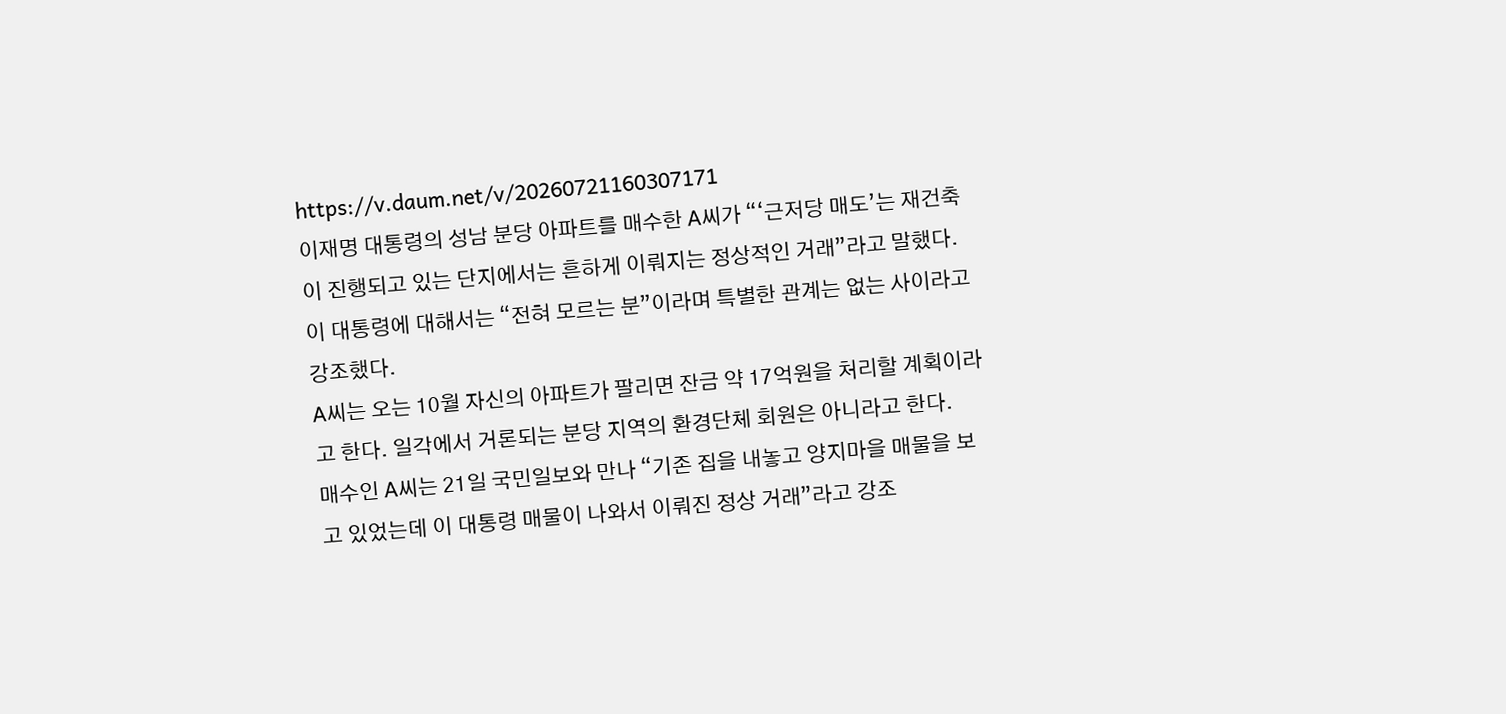https://v.daum.net/v/20260721160307171
이재명 대통령의 성남 분당 아파트를 매수한 A씨가 “‘근저당 매도’는 재건축이 진행되고 있는 단지에서는 흔하게 이뤄지는 정상적인 거래”라고 말했다. 이 대통령에 대해서는 “전혀 모르는 분”이라며 특별한 관계는 없는 사이라고 강조했다.
A씨는 오는 10월 자신의 아파트가 팔리면 잔금 약 17억원을 처리할 계획이라고 한다. 일각에서 거론되는 분당 지역의 환경단체 회원은 아니라고 한다.
매수인 A씨는 21일 국민일보와 만나 “기존 집을 내놓고 양지마을 매물을 보고 있었는데 이 대통령 매물이 나와서 이뤄진 정상 거래”라고 강조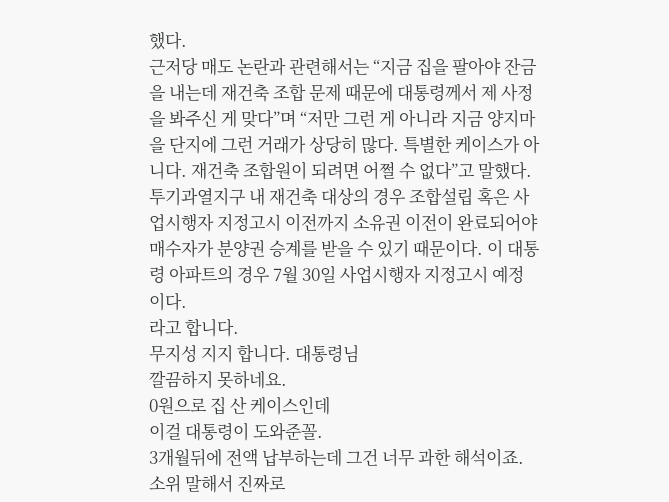했다.
근저당 매도 논란과 관련해서는 “지금 집을 팔아야 잔금을 내는데 재건축 조합 문제 때문에 대통령께서 제 사정을 봐주신 게 맞다”며 “저만 그런 게 아니라 지금 양지마을 단지에 그런 거래가 상당히 많다. 특별한 케이스가 아니다. 재건축 조합원이 되려면 어쩔 수 없다”고 말했다.
투기과열지구 내 재건축 대상의 경우 조합설립 혹은 사업시행자 지정고시 이전까지 소유권 이전이 완료되어야 매수자가 분양권 승계를 받을 수 있기 때문이다. 이 대통령 아파트의 경우 7월 30일 사업시행자 지정고시 예정이다.
라고 합니다.
무지성 지지 합니다. 대통령님
깔끔하지 못하네요.
0원으로 집 산 케이스인데
이걸 대통령이 도와준꼴.
3개월뒤에 전액 납부하는데 그건 너무 과한 해석이죠.
소위 말해서 진짜로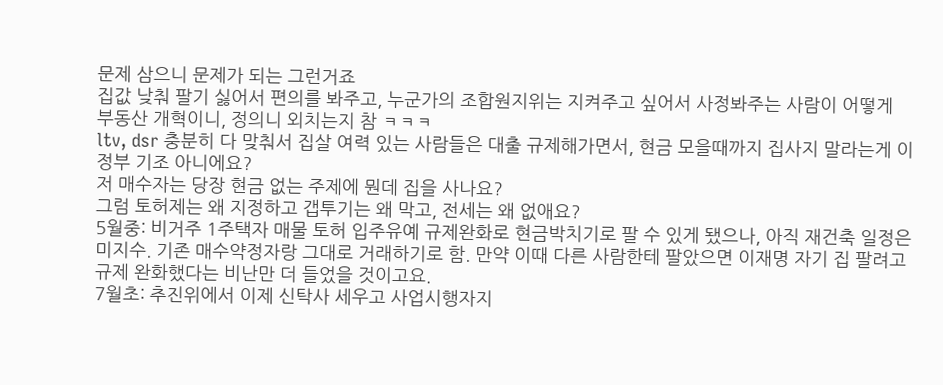문제 삼으니 문제가 되는 그런거죠
집값 낮춰 팔기 싫어서 편의를 봐주고, 누군가의 조합원지위는 지켜주고 싶어서 사정봐주는 사람이 어떻게 부동산 개혁이니, 정의니 외치는지 참 ㅋㅋㅋ
ltv, dsr 충분히 다 맞춰서 집살 여력 있는 사람들은 대출 규제해가면서, 현금 모을때까지 집사지 말라는게 이 정부 기조 아니에요?
저 매수자는 당장 현금 없는 주제에 뭔데 집을 사나요?
그럼 토허제는 왜 지정하고 갭투기는 왜 막고, 전세는 왜 없애요?
5월중: 비거주 1주택자 매물 토허 입주유예 규제완화로 현금박치기로 팔 수 있게 됐으나, 아직 재건축 일정은 미지수. 기존 매수약정자랑 그대로 거래하기로 함. 만약 이때 다른 사람한테 팔았으면 이재명 자기 집 팔려고 규제 완화했다는 비난만 더 들었을 것이고요.
7월초: 추진위에서 이제 신탁사 세우고 사업시행자지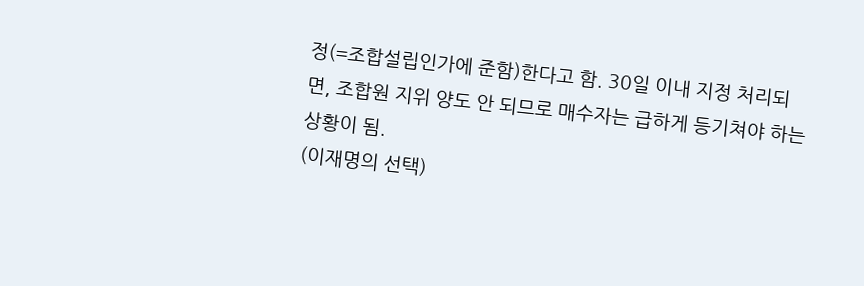정(=조합설립인가에 준함)한다고 함. 30일 이내 지정 처리되면, 조합원 지위 양도 안 되므로 매수자는 급하게 등기쳐야 하는 상황이 됨.
(이재명의 선택)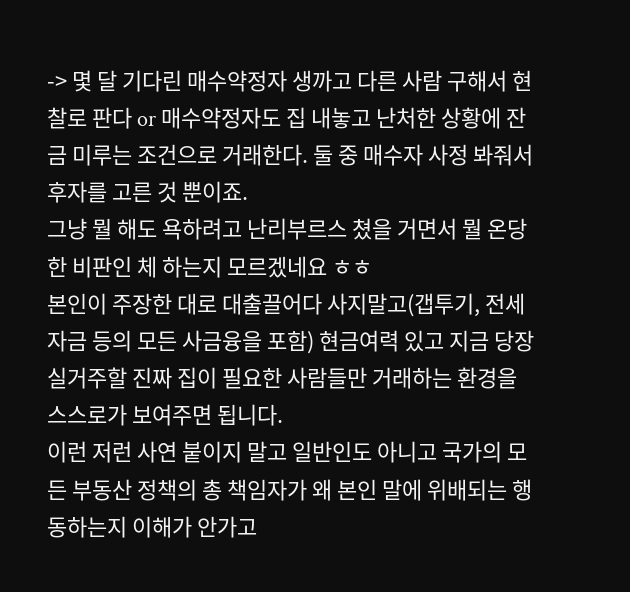-> 몇 달 기다린 매수약정자 생까고 다른 사람 구해서 현찰로 판다 or 매수약정자도 집 내놓고 난처한 상황에 잔금 미루는 조건으로 거래한다. 둘 중 매수자 사정 봐줘서 후자를 고른 것 뿐이죠.
그냥 뭘 해도 욕하려고 난리부르스 쳤을 거면서 뭘 온당한 비판인 체 하는지 모르겠네요 ㅎㅎ
본인이 주장한 대로 대출끌어다 사지말고(갭투기, 전세자금 등의 모든 사금융을 포함) 현금여력 있고 지금 당장 실거주할 진짜 집이 필요한 사람들만 거래하는 환경을 스스로가 보여주면 됩니다.
이런 저런 사연 붙이지 말고 일반인도 아니고 국가의 모든 부동산 정책의 총 책임자가 왜 본인 말에 위배되는 행동하는지 이해가 안가고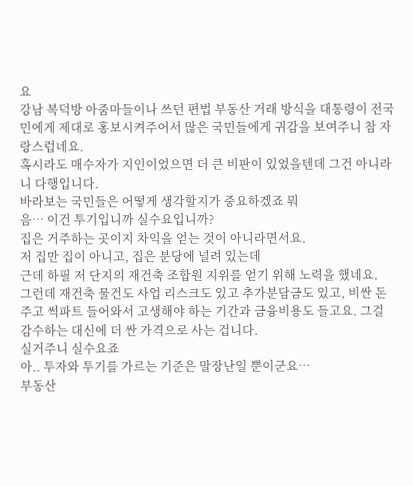요
강남 복덕방 아줌마들이나 쓰던 편법 부동산 거래 방식을 대통령이 전국민에게 제대로 홍보시켜주어서 많은 국민들에게 귀감을 보여주니 참 자랑스럽네요.
혹시라도 매수자가 지인이었으면 더 큰 비판이 있었을텐데 그건 아니라니 다행입니다.
바라보는 국민들은 어떻게 생각할지가 중요하겠죠 뭐
음… 이건 투기입니까 실수요입니까?
집은 거주하는 곳이지 차익을 얻는 것이 아니라면서요.
저 집만 집이 아니고, 집은 분당에 널려 있는데
근데 하필 저 단지의 재건축 조합원 지위를 얻기 위해 노력을 했네요.
그런데 재건축 물건도 사업 리스크도 있고 추가분담금도 있고, 비싼 돈 주고 썩파트 들어와서 고생해야 하는 기간과 금융비용도 들고요. 그걸 감수하는 대신에 더 싼 가격으로 사는 겁니다.
실거주니 실수요죠
아.. 투자와 투기를 가르는 기준은 말장난일 뿐이군요…
부동산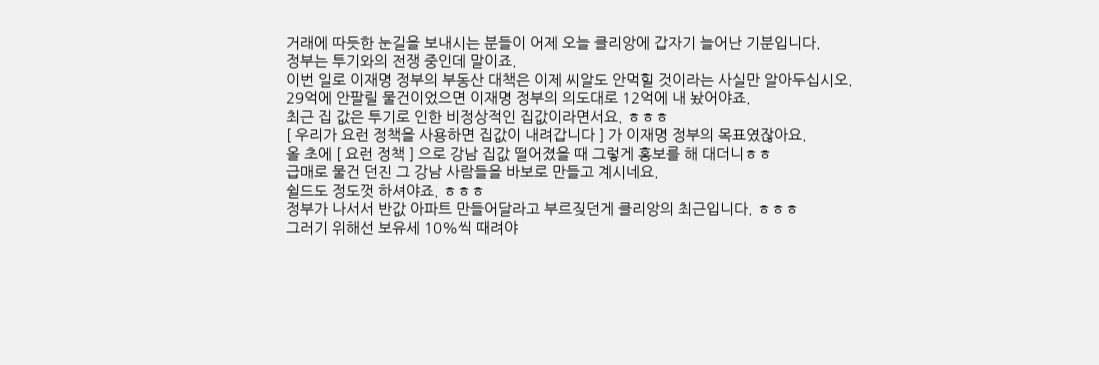거래에 따듯한 눈길을 보내시는 분들이 어제 오늘 클리앙에 갑자기 늘어난 기분입니다.
정부는 투기와의 전쟁 중인데 말이죠.
이번 일로 이재명 정부의 부동산 대책은 이제 씨알도 안먹힐 것이라는 사실만 알아두십시오.
29억에 안팔릴 물건이었으면 이재명 정부의 의도대로 12억에 내 놨어야죠.
최근 집 값은 투기로 인한 비정상적인 집값이라면서요. ㅎㅎㅎ
[ 우리가 요런 정책을 사용하면 집값이 내려갑니다 ] 가 이재명 정부의 목표였잖아요.
올 초에 [ 요런 정책 ] 으로 강남 집값 떨어졌을 때 그렇게 홍보를 해 대더니ㅎㅎ
급매로 물건 던진 그 강남 사람들을 바보로 만들고 계시네요.
쉴드도 정도껏 하셔야죠. ㅎㅎㅎ
정부가 나서서 반값 아파트 만들어달라고 부르짖던게 클리앙의 최근입니다. ㅎㅎㅎ
그러기 위해선 보유세 10%씩 때려야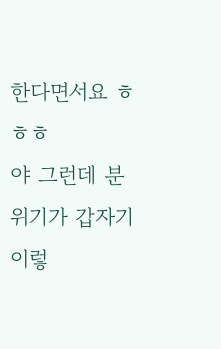한다면서요 ㅎㅎㅎ
야 그런데 분위기가 갑자기 이렇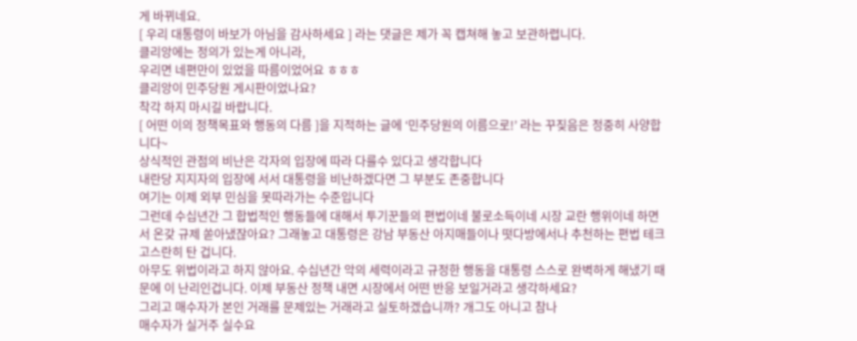게 바뀌네요.
[ 우리 대통령이 바보가 아님을 감사하세요 ] 라는 댓글은 제가 꼭 캡쳐해 놓고 보관하렵니다.
클리앙에는 정의가 있는게 아니라,
우리면 네편만이 있었을 따름이었어요 ㅎㅎㅎ
클리앙이 민주당원 게시판이었나요?
착각 하지 마시길 바랍니다.
[ 어떤 이의 정책목표와 행동의 다름 ]을 지적하는 글에 ‘민주당원의 이름으로!’ 라는 꾸짖음은 정중히 사양합니다~
상식적인 관점의 비난은 각자의 입장에 따라 다를수 있다고 생각합니다
내란당 지지자의 입장에 서서 대통령을 비난하겠다면 그 부분도 존중합니다
여기는 이제 외부 민심을 못따라가는 수준입니다
그런데 수십년간 그 합법적인 행동들에 대해서 투기꾼들의 편법이네 불로소득이네 시장 교란 행위이네 하면서 온갖 규제 쏟아냈잖아요? 그래놓고 대통령은 강남 부동산 아지매들이나 떳다방에서나 추천하는 편법 테크 고스란히 탄 겁니다.
아무도 위법이라고 하지 않아요. 수십년간 악의 세력이라고 규정한 행동을 대통령 스스로 완벽하게 해냈기 때문에 이 난리인겁니다. 이제 부동산 정책 내면 시장에서 어떤 반응 보일거라고 생각하세요?
그리고 매수자가 본인 거래를 문제있는 거래라고 실토하겠습니까? 개그도 아니고 참나
매수자가 실거주 실수요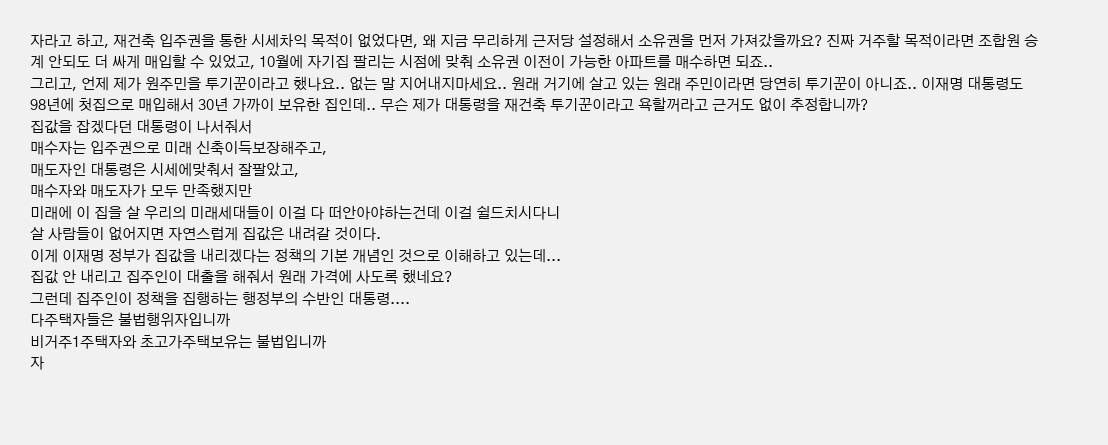자라고 하고, 재건축 입주권을 통한 시세차익 목적이 없었다면, 왜 지금 무리하게 근저당 설정해서 소유권을 먼저 가져갔을까요? 진짜 거주할 목적이라면 조합원 승계 안되도 더 싸게 매입할 수 있었고, 10월에 자기집 팔리는 시점에 맞춰 소유권 이전이 가능한 아파트를 매수하면 되죠..
그리고, 언제 제가 원주민을 투기꾼이라고 했나요.. 없는 말 지어내지마세요.. 원래 거기에 살고 있는 원래 주민이라면 당연히 투기꾼이 아니죠.. 이재명 대통령도 98년에 첫집으로 매입해서 30년 가까이 보유한 집인데.. 무슨 제가 대통령을 재건축 투기꾼이라고 욕할꺼라고 근거도 없이 추정합니까?
집값을 잡겠다던 대통령이 나서줘서
매수자는 입주권으로 미래 신축이득보장해주고,
매도자인 대통령은 시세에맞춰서 잘팔았고,
매수자와 매도자가 모두 만족했지만
미래에 이 집을 살 우리의 미래세대들이 이걸 다 떠안아야하는건데 이걸 쉴드치시다니
살 사람들이 없어지면 자연스럽게 집값은 내려갈 것이다.
이게 이재명 정부가 집값을 내리겠다는 정책의 기본 개념인 것으로 이해하고 있는데...
집값 안 내리고 집주인이 대출을 해줘서 원래 가격에 사도록 했네요?
그런데 집주인이 정책을 집행하는 행정부의 수반인 대통령....
다주택자들은 불법행위자입니까
비거주1주택자와 초고가주택보유는 불법입니까
자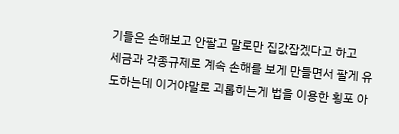기들은 손해보고 안팔고 말로만 집값잡겠다고 하고
세금과 각종규제로 계속 손해를 보게 만들면서 팔게 유도하는데 이거야말로 괴롭히는게 법을 이용한 횡포 아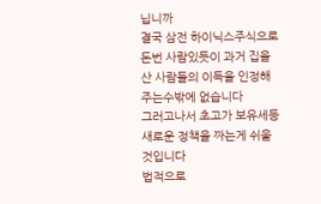닙니까
결국 삼전 하이닉스주식으로 돈번 사람있듯이 과거 집을 산 사람들의 이득을 인정해주는수밖에 없습니다
그러고나서 초고가 보유세등 새로운 정책을 짜는게 쉬울것입니다
법적으로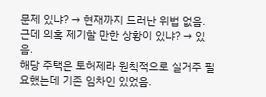문제 있냐? → 현재까지 드러난 위법 없음.
근데 의혹 제기할 만한 상황이 있냐? → 있음.
해당 주택은 토허제라 원칙적으로 실거주 필요했는데 기존 임차인 있었음.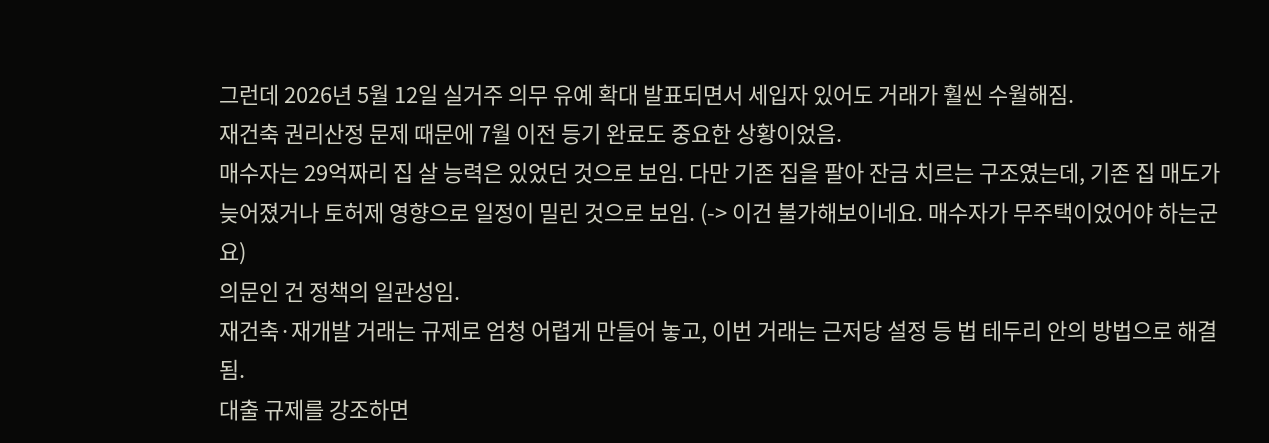그런데 2026년 5월 12일 실거주 의무 유예 확대 발표되면서 세입자 있어도 거래가 훨씬 수월해짐.
재건축 권리산정 문제 때문에 7월 이전 등기 완료도 중요한 상황이었음.
매수자는 29억짜리 집 살 능력은 있었던 것으로 보임. 다만 기존 집을 팔아 잔금 치르는 구조였는데, 기존 집 매도가 늦어졌거나 토허제 영향으로 일정이 밀린 것으로 보임. (-> 이건 불가해보이네요. 매수자가 무주택이었어야 하는군요)
의문인 건 정책의 일관성임.
재건축·재개발 거래는 규제로 엄청 어렵게 만들어 놓고, 이번 거래는 근저당 설정 등 법 테두리 안의 방법으로 해결됨.
대출 규제를 강조하면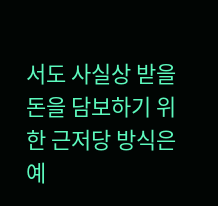서도 사실상 받을 돈을 담보하기 위한 근저당 방식은 예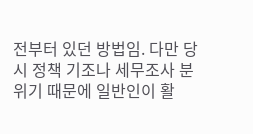전부터 있던 방법임. 다만 당시 정책 기조나 세무조사 분위기 때문에 일반인이 활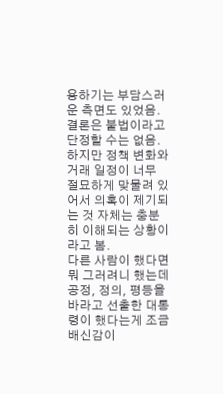용하기는 부담스러운 측면도 있었음.
결론은 불법이라고 단정할 수는 없음. 하지만 정책 변화와 거래 일정이 너무 절묘하게 맞물려 있어서 의혹이 제기되는 것 자체는 충분히 이해되는 상황이라고 봄.
다른 사람이 했다면 뭐 그러려니 했는데 공정, 정의, 평등을 바라고 선출한 대통령이 했다는게 조금 배신감이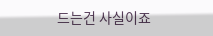드는건 사실이죠